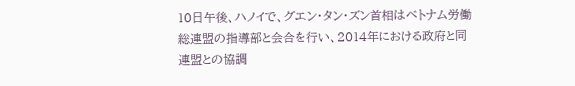10日午後、ハノイで、グエン・タン・ズン首相はベトナム労働総連盟の指導部と会合を行い、2014年における政府と同連盟との協調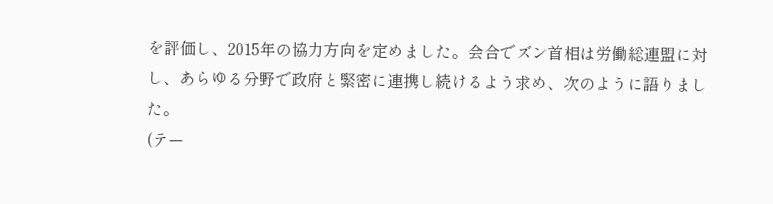を評価し、2015年の協力方向を定めました。会合でズン首相は労働総連盟に対し、あらゆる分野で政府と緊密に連携し続けるよう求め、次のように語りました。
(テー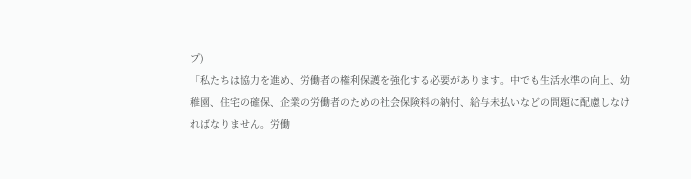プ)
「私たちは協力を進め、労働者の権利保護を強化する必要があります。中でも生活水準の向上、幼稚園、住宅の確保、企業の労働者のための社会保険料の納付、給与未払いなどの問題に配慮しなければなりません。労働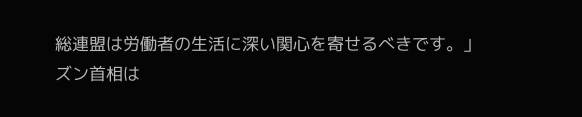総連盟は労働者の生活に深い関心を寄せるべきです。」
ズン首相は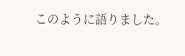このように語りました。